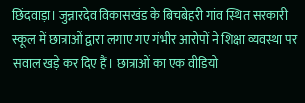छिंदवाड़ा। जुन्नारदेव विकासखंड के बिचबेहरी गांव स्थित सरकारी स्कूल में छात्राओं द्वारा लगाए गए गंभीर आरोपों ने शिक्षा व्यवस्था पर सवाल खड़े कर दिए हैं। छात्राओं का एक वीडियो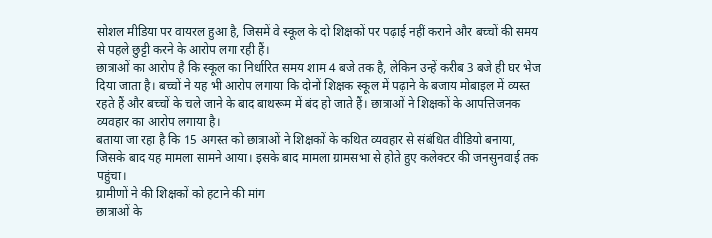सोशल मीडिया पर वायरल हुआ है, जिसमें वे स्कूल के दो शिक्षकों पर पढ़ाई नहीं कराने और बच्चों की समय से पहले छुट्टी करने के आरोप लगा रही हैं।
छात्राओं का आरोप है कि स्कूल का निर्धारित समय शाम 4 बजे तक है, लेकिन उन्हें करीब 3 बजे ही घर भेज दिया जाता है। बच्चों ने यह भी आरोप लगाया कि दोनों शिक्षक स्कूल में पढ़ाने के बजाय मोबाइल में व्यस्त रहते हैं और बच्चों के चले जाने के बाद बाथरूम में बंद हो जाते हैं। छात्राओं ने शिक्षकों के आपत्तिजनक व्यवहार का आरोप लगाया है।
बताया जा रहा है कि 15 अगस्त को छात्राओं ने शिक्षकों के कथित व्यवहार से संबंधित वीडियो बनाया, जिसके बाद यह मामला सामने आया। इसके बाद मामला ग्रामसभा से होते हुए कलेक्टर की जनसुनवाई तक पहुंचा।
ग्रामीणों ने की शिक्षकों को हटाने की मांग
छात्राओं के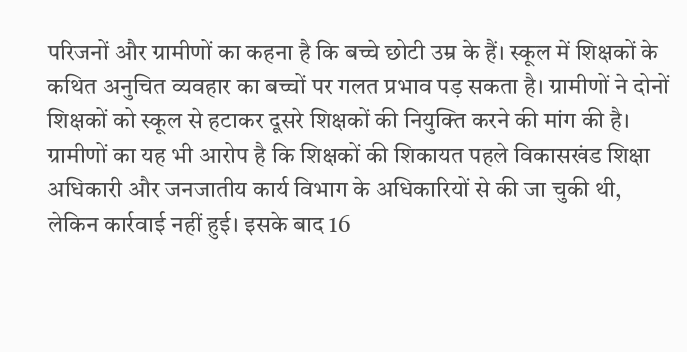परिजनों और ग्रामीणों का कहना है कि बच्चे छोटी उम्र के हैं। स्कूल में शिक्षकों के कथित अनुचित व्यवहार का बच्चों पर गलत प्रभाव पड़ सकता है। ग्रामीणों ने दोनों शिक्षकों को स्कूल से हटाकर दूसरे शिक्षकों की नियुक्ति करने की मांग की है।
ग्रामीणों का यह भी आरोप है कि शिक्षकों की शिकायत पहले विकासखंड शिक्षा अधिकारी और जनजातीय कार्य विभाग के अधिकारियों से की जा चुकी थी, लेकिन कार्रवाई नहीं हुई। इसके बाद 16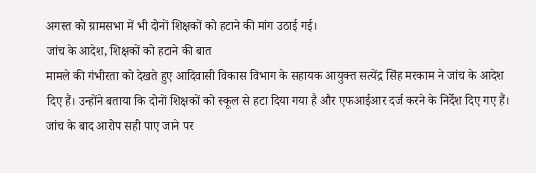अगस्त को ग्रामसभा में भी दोनों शिक्षकों को हटाने की मांग उठाई गई।
जांच के आदेश, शिक्षकों को हटाने की बात
मामले की गंभीरता को देखते हुए आदिवासी विकास विभाग के सहायक आयुक्त सत्येंद्र सिंह मरकाम ने जांच के आदेश दिए हैं। उन्होंने बताया कि दोनों शिक्षकों को स्कूल से हटा दिया गया है और एफआईआर दर्ज करने के निर्देश दिए गए हैं। जांच के बाद आरोप सही पाए जाने पर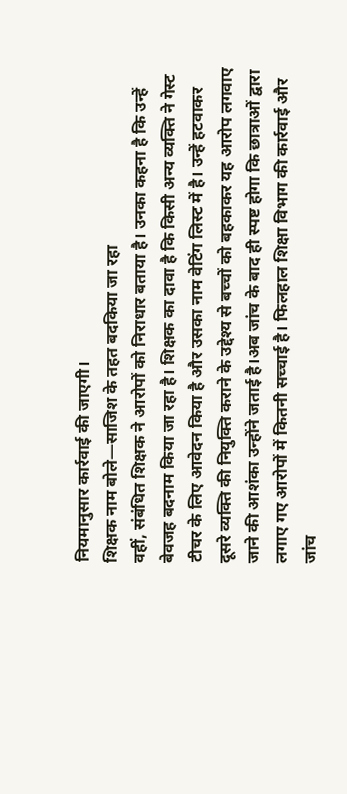नियमानुसार कार्रवाई की जाएगी।
शिक्षक नाम बोले—साजिश के तहत बदकिया जा रहा
वहीं, संबंधित शिक्षक ने आरोपों को निराधार बताया है। उनका कहना है कि उन्हें बेवजह बदनाम किया जा रहा है। शिक्षक का दावा है कि किसी अन्य व्यक्ति ने गेस्ट टीचर के लिए आवेदन किया है और उसका नाम वेटिंग लिस्ट में है। उन्हें हटवाकर दूसरे व्यक्ति की नियुक्ति कराने के उद्देश्य से बच्चों को बहकाकर यह आरोप लगवाए जाने की आशंका उन्होंने जताई है।अब जांच के बाद ही स्पष्ट होगा कि छात्राओं द्वारा लगाए गए आरोपों में कितनी सच्चाई है। फिलहाल शिक्षा विभाग की कार्रवाई और जांच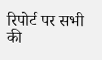रिपोर्ट पर सभी की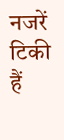नजरें टिकी हैं